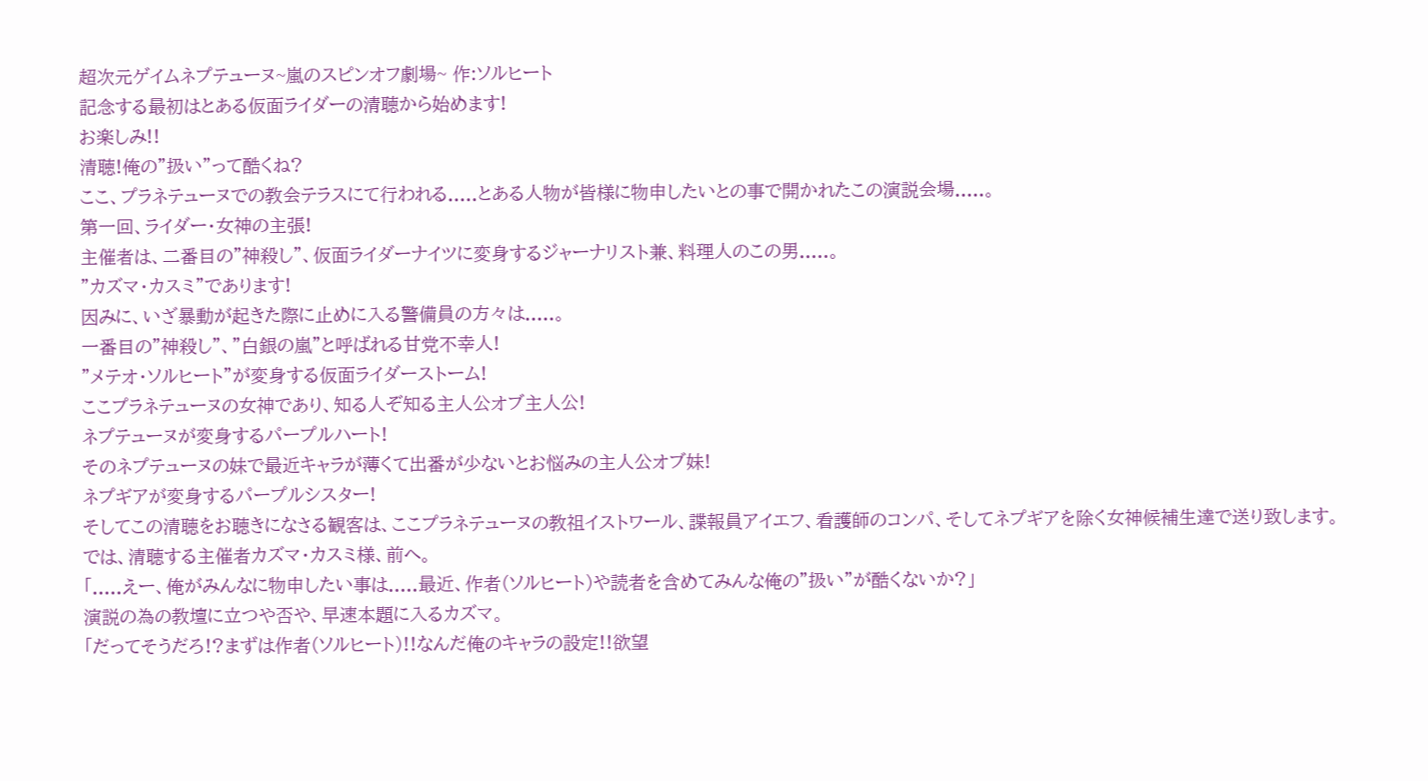超次元ゲイムネプテューヌ~嵐のスピンオフ劇場~ 作:ソルヒート
記念する最初はとある仮面ライダーの清聴から始めます!
お楽しみ!!
清聴!俺の"扱い"って酷くね?
ここ、プラネテューヌでの教会テラスにて行われる.....とある人物が皆様に物申したいとの事で開かれたこの演説会場.....。
第一回、ライダー・女神の主張!
主催者は、二番目の"神殺し"、仮面ライダーナイツに変身するジャーナリスト兼、料理人のこの男.....。
"カズマ・カスミ"であります!
因みに、いざ暴動が起きた際に止めに入る警備員の方々は.....。
一番目の"神殺し"、"白銀の嵐"と呼ばれる甘党不幸人!
"メテオ・ソルヒート"が変身する仮面ライダーストーム!
ここプラネテューヌの女神であり、知る人ぞ知る主人公オブ主人公!
ネプテューヌが変身するパープルハート!
そのネプテューヌの妹で最近キャラが薄くて出番が少ないとお悩みの主人公オブ妹!
ネプギアが変身するパープルシスター!
そしてこの清聴をお聴きになさる観客は、ここプラネテューヌの教祖イストワール、諜報員アイエフ、看護師のコンパ、そしてネプギアを除く女神候補生達で送り致します。
では、清聴する主催者カズマ・カスミ様、前へ。
「.....えー、俺がみんなに物申したい事は.....最近、作者(ソルヒート)や読者を含めてみんな俺の"扱い"が酷くないか?」
演説の為の教壇に立つや否や、早速本題に入るカズマ。
「だってそうだろ!?まずは作者(ソルヒート)!!なんだ俺のキャラの設定!!欲望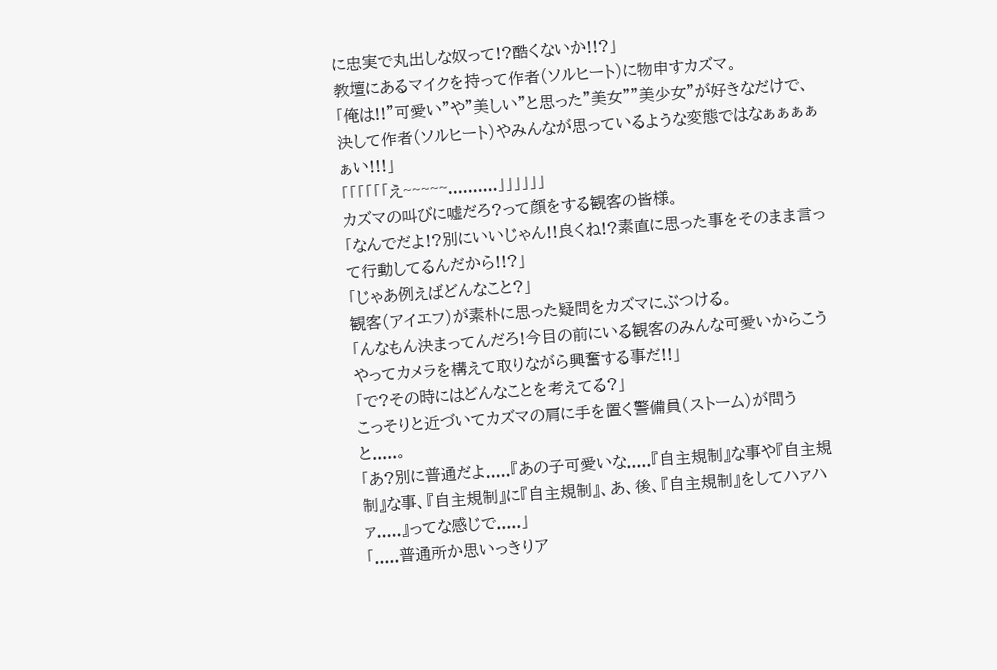に忠実で丸出しな奴って!?酷くないか!!?」
教壇にあるマイクを持って作者(ソルヒート)に物申すカズマ。
「俺は!!"可愛い"や"美しい"と思った"美女""美少女"が好きなだけで、決して作者(ソルヒート)やみんなが思っているような変態ではなぁぁぁぁぁい!!!」
「「「「「「え~~~~~..........」」」」」」
カズマの叫びに嘘だろ?って顔をする観客の皆様。
「なんでだよ!?別にいいじゃん!!良くね!?素直に思った事をそのまま言って行動してるんだから!!?」
「じゃあ例えばどんなこと?」
観客(アイエフ)が素朴に思った疑問をカズマにぶつける。
「んなもん決まってんだろ!今目の前にいる観客のみんな可愛いからこうやってカメラを構えて取りながら興奮する事だ!!」
「で?その時にはどんなことを考えてる?」
こっそりと近づいてカズマの肩に手を置く警備員(ストーム)が問うと.....。
「あ?別に普通だよ.....『あの子可愛いな.....『自主規制』な事や『自主規制』な事、『自主規制』に『自主規制』、あ、後、『自主規制』をしてハァハァ.....』ってな感じで.....」
「.....普通所か思いっきりア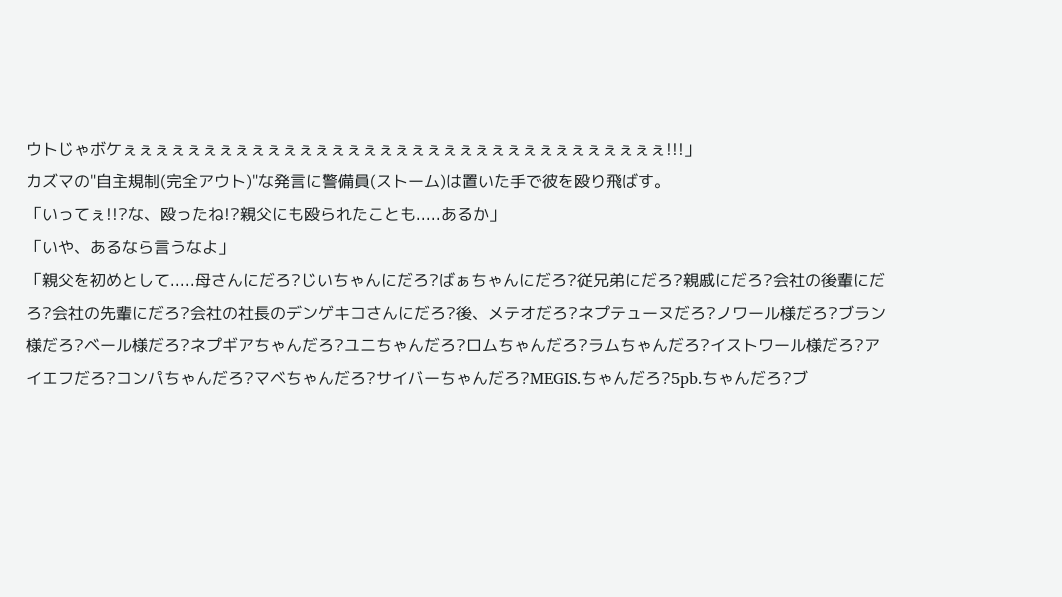ウトじゃボケぇぇぇぇぇぇぇぇぇぇぇぇぇぇぇぇぇぇぇぇぇぇぇぇぇぇぇぇぇぇぇぇぇぇ!!!」
カズマの"自主規制(完全アウト)"な発言に警備員(ストーム)は置いた手で彼を殴り飛ばす。
「いってぇ!!?な、殴ったね!?親父にも殴られたことも.....あるか」
「いや、あるなら言うなよ」
「親父を初めとして.....母さんにだろ?じいちゃんにだろ?ばぁちゃんにだろ?従兄弟にだろ?親戚にだろ?会社の後輩にだろ?会社の先輩にだろ?会社の社長のデンゲキコさんにだろ?後、メテオだろ?ネプテューヌだろ?ノワール様だろ?ブラン様だろ?ベール様だろ?ネプギアちゃんだろ?ユニちゃんだろ?ロムちゃんだろ?ラムちゃんだろ?イストワール様だろ?アイエフだろ?コンパちゃんだろ?マベちゃんだろ?サイバーちゃんだろ?MEGIS.ちゃんだろ?5pb.ちゃんだろ?ブ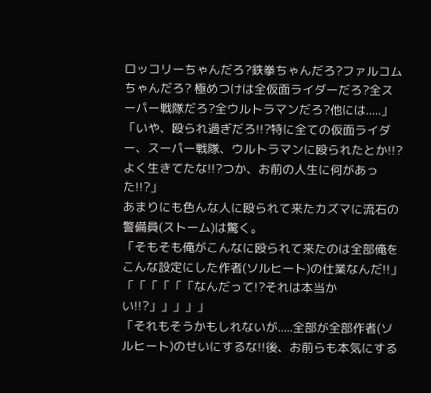ロッコリーちゃんだろ?鉄拳ちゃんだろ?ファルコムちゃんだろ? 極めつけは全仮面ライダーだろ?全スーパー戦隊だろ?全ウルトラマンだろ?他には.....」
「いや、殴られ過ぎだろ!!?特に全ての仮面ライダー、スーパー戦隊、ウルトラマンに殴られたとか!!?よく生きてたな!!?つか、お前の人生に何があった!!?」
あまりにも色んな人に殴られて来たカズマに流石の警備員(ストーム)は驚く。
「そもそも俺がこんなに殴られて来たのは全部俺をこんな設定にした作者(ソルヒート)の仕業なんだ!!」
「「「「「「なんだって!?それは本当かい!!?」」」」」
「それもそうかもしれないが.....全部が全部作者(ソルヒート)のせいにするな!!後、お前らも本気にする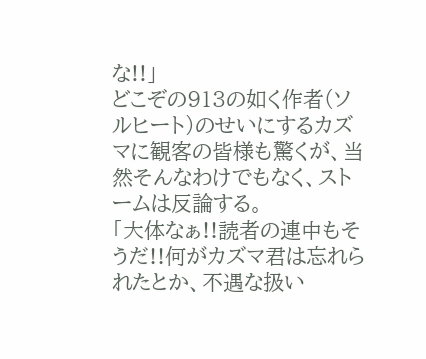な!!」
どこぞの913の如く作者(ソルヒート)のせいにするカズマに観客の皆様も驚くが、当然そんなわけでもなく、ストームは反論する。
「大体なぁ!!読者の連中もそうだ!!何がカズマ君は忘れられたとか、不遇な扱い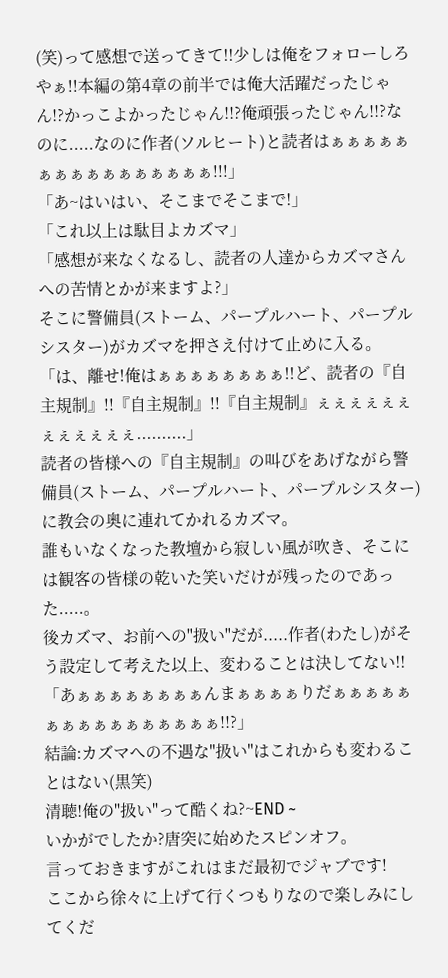(笑)って感想で送ってきて!!少しは俺をフォローしろやぁ!!本編の第4章の前半では俺大活躍だったじゃん!?かっこよかったじゃん!!?俺頑張ったじゃん!!?なのに.....なのに作者(ソルヒート)と読者はぁぁぁぁぁぁぁぁぁぁぁぁぁぁぁぁ!!!」
「あ~はいはい、そこまでそこまで!」
「これ以上は駄目よカズマ」
「感想が来なくなるし、読者の人達からカズマさんへの苦情とかが来ますよ?」
そこに警備員(ストーム、パープルハート、パープルシスター)がカズマを押さえ付けて止めに入る。
「は、離せ!俺はぁぁぁぁぁぁぁぁ!!ど、読者の『自主規制』!!『自主規制』!!『自主規制』ぇぇぇぇぇぇぇぇぇぇぇぇ..........」
読者の皆様への『自主規制』の叫びをあげながら警備員(ストーム、パープルハート、パープルシスター)に教会の奥に連れてかれるカズマ。
誰もいなくなった教壇から寂しい風が吹き、そこには観客の皆様の乾いた笑いだけが残ったのであった.....。
後カズマ、お前への"扱い"だが.....作者(わたし)がそう設定して考えた以上、変わることは決してない!!
「あぁぁぁぁぁぁぁぁんまぁぁぁぁりだぁぁぁぁぁぁぁぁぁぁぁぁぁぁぁぁ!!?」
結論:カズマへの不遇な"扱い"はこれからも変わることはない(黒笑)
清聴!俺の"扱い"って酷くね?~END ~
いかがでしたか?唐突に始めたスピンオフ。
言っておきますがこれはまだ最初でジャブです!
ここから徐々に上げて行くつもりなので楽しみにしてくだ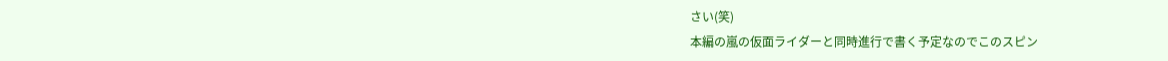さい(笑)
本編の嵐の仮面ライダーと同時進行で書く予定なのでこのスピン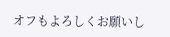オフもよろしくお願いし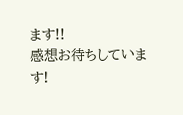ます!!
感想お待ちしています!